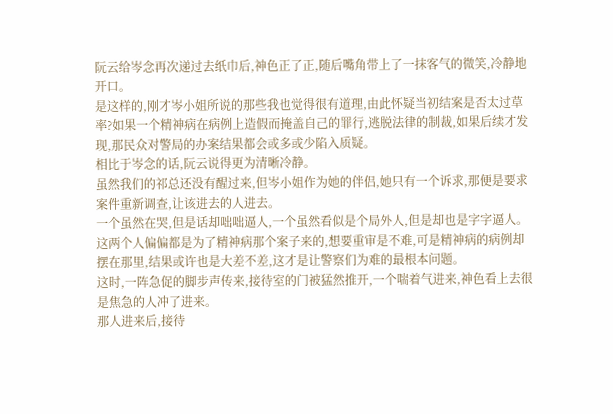阮云给岑念再次递过去纸巾后,神色正了正,随后嘴角带上了一抹客气的微笑,冷静地开口。
是这样的,刚才岑小姐所说的那些我也觉得很有道理,由此怀疑当初结案是否太过草率?如果一个精神病在病例上造假而掩盖自己的罪行,逃脱法律的制裁,如果后续才发现,那民众对警局的办案结果都会或多或少陷入质疑。
相比于岑念的话,阮云说得更为清晰冷静。
虽然我们的祁总还没有醒过来,但岑小姐作为她的伴侣,她只有一个诉求,那便是要求案件重新调查,让该进去的人进去。
一个虽然在哭,但是话却咄咄逼人,一个虽然看似是个局外人,但是却也是字字逼人。
这两个人偏偏都是为了精神病那个案子来的,想要重审是不难,可是精神病的病例却摆在那里,结果或许也是大差不差,这才是让警察们为难的最根本问题。
这时,一阵急促的脚步声传来,接待室的门被猛然推开,一个喘着气进来,神色看上去很是焦急的人冲了进来。
那人进来后,接待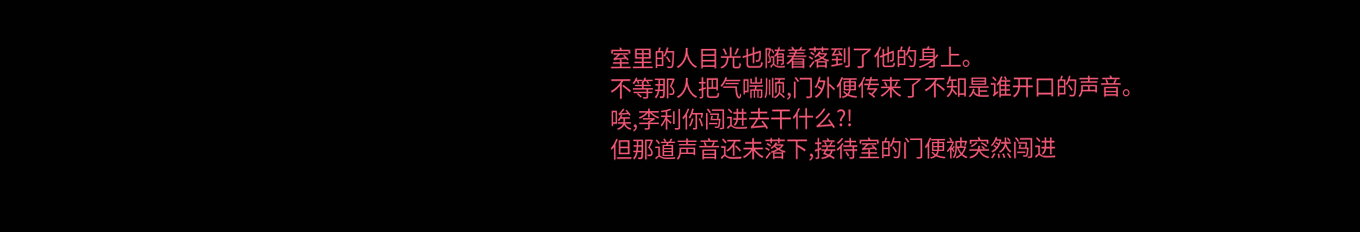室里的人目光也随着落到了他的身上。
不等那人把气喘顺,门外便传来了不知是谁开口的声音。
唉,李利你闯进去干什么?!
但那道声音还未落下,接待室的门便被突然闯进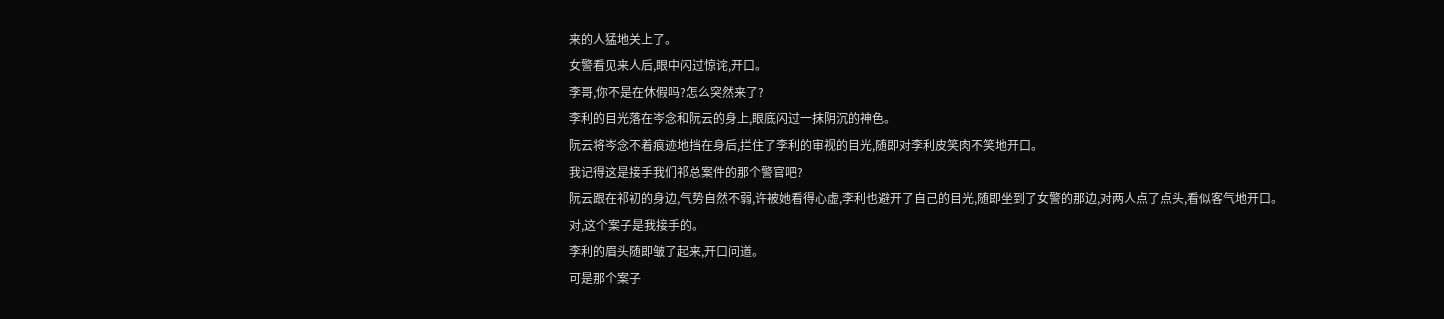来的人猛地关上了。
女警看见来人后,眼中闪过惊诧,开口。
李哥,你不是在休假吗?怎么突然来了?
李利的目光落在岑念和阮云的身上,眼底闪过一抹阴沉的神色。
阮云将岑念不着痕迹地挡在身后,拦住了李利的审视的目光,随即对李利皮笑肉不笑地开口。
我记得这是接手我们祁总案件的那个警官吧?
阮云跟在祁初的身边,气势自然不弱,许被她看得心虚,李利也避开了自己的目光,随即坐到了女警的那边,对两人点了点头,看似客气地开口。
对,这个案子是我接手的。
李利的眉头随即皱了起来,开口问道。
可是那个案子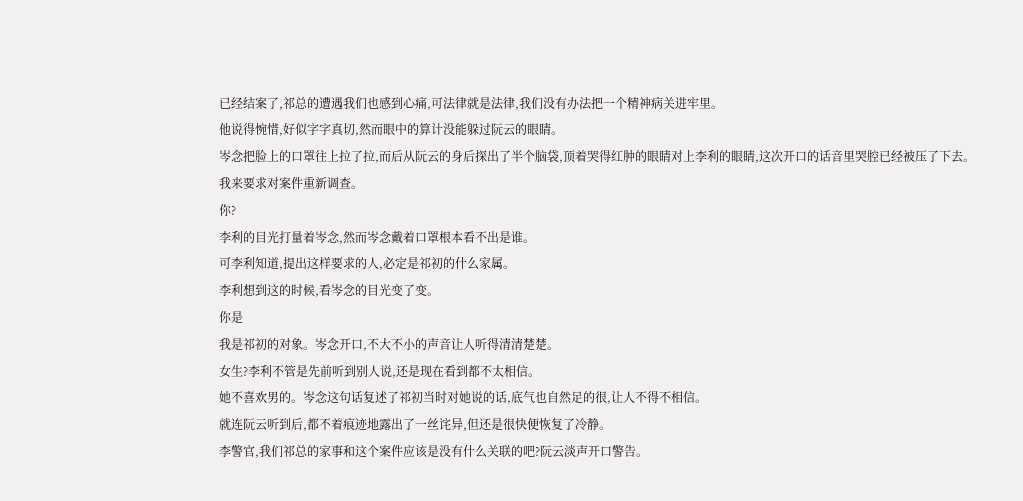已经结案了,祁总的遭遇我们也感到心痛,可法律就是法律,我们没有办法把一个精神病关进牢里。
他说得惋惜,好似字字真切,然而眼中的算计没能躲过阮云的眼睛。
岑念把脸上的口罩往上拉了拉,而后从阮云的身后探出了半个脑袋,顶着哭得红肿的眼睛对上李利的眼睛,这次开口的话音里哭腔已经被压了下去。
我来要求对案件重新调查。
你?
李利的目光打量着岑念,然而岑念戴着口罩根本看不出是谁。
可李利知道,提出这样要求的人,必定是祁初的什么家属。
李利想到这的时候,看岑念的目光变了变。
你是
我是祁初的对象。岑念开口,不大不小的声音让人听得清清楚楚。
女生?李利不管是先前听到别人说,还是现在看到都不太相信。
她不喜欢男的。岑念这句话复述了祁初当时对她说的话,底气也自然足的很,让人不得不相信。
就连阮云听到后,都不着痕迹地露出了一丝诧异,但还是很快便恢复了冷静。
李警官,我们祁总的家事和这个案件应该是没有什么关联的吧?阮云淡声开口警告。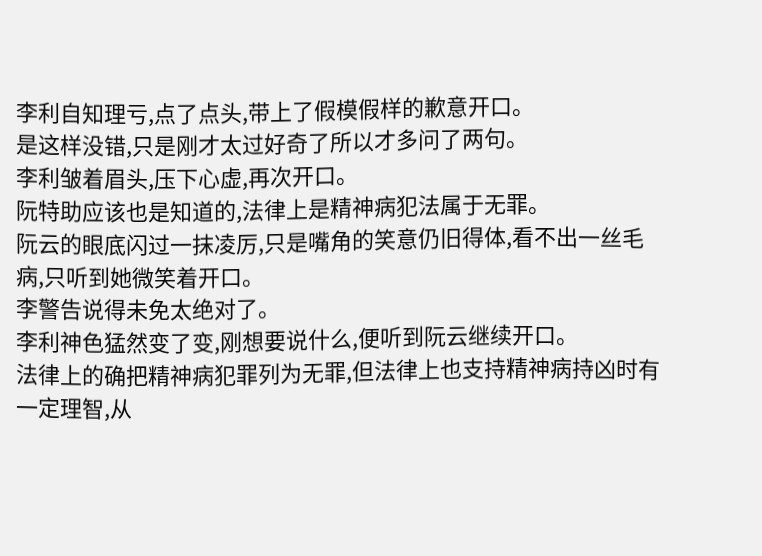李利自知理亏,点了点头,带上了假模假样的歉意开口。
是这样没错,只是刚才太过好奇了所以才多问了两句。
李利皱着眉头,压下心虚,再次开口。
阮特助应该也是知道的,法律上是精神病犯法属于无罪。
阮云的眼底闪过一抹凌厉,只是嘴角的笑意仍旧得体,看不出一丝毛病,只听到她微笑着开口。
李警告说得未免太绝对了。
李利神色猛然变了变,刚想要说什么,便听到阮云继续开口。
法律上的确把精神病犯罪列为无罪,但法律上也支持精神病持凶时有一定理智,从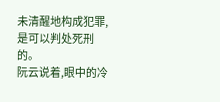未清醒地构成犯罪,是可以判处死刑的。
阮云说着,眼中的冷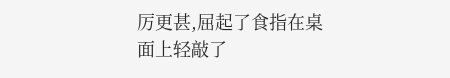厉更甚,屈起了食指在桌面上轻敲了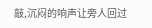敲,沉闷的响声让旁人回过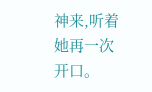神来,听着她再一次开口。